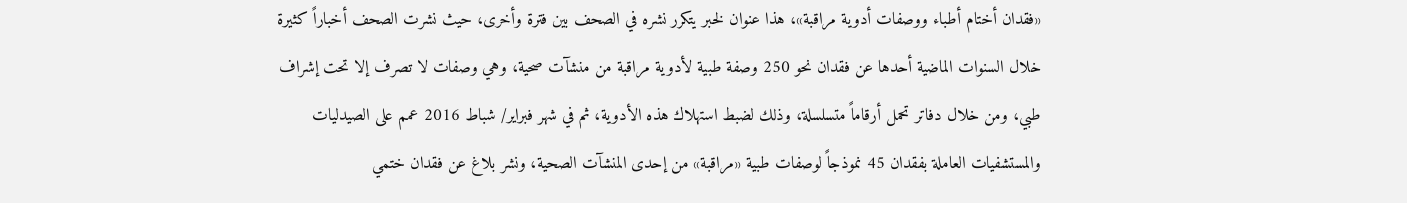«فقدان أختام أطباء ووصفات أدوية مراقبة»، هذا عنوان لخبر يتكرر نشره في الصحف بين فترة وأخرى، حيث نشرت الصحف أخباراً كثيرة خلال السنوات الماضية أحدها عن فقدان نحو 250 وصفة طبية لأدوية مراقبة من منشآت صحية، وهي وصفات لا تصرف إلا تحت إشراف طبي، ومن خلال دفاتر تحمل أرقاماً متسلسلة، وذلك لضبط استهلاك هذه الأدوية، ثم في شهر فبراير/ شباط 2016 عمم على الصيدليات والمستشفيات العاملة بفقدان 45 نموذجاً لوصفات طبية «مراقبة» من إحدى المنشآت الصحية، ونشر بلاغ عن فقدان ختمي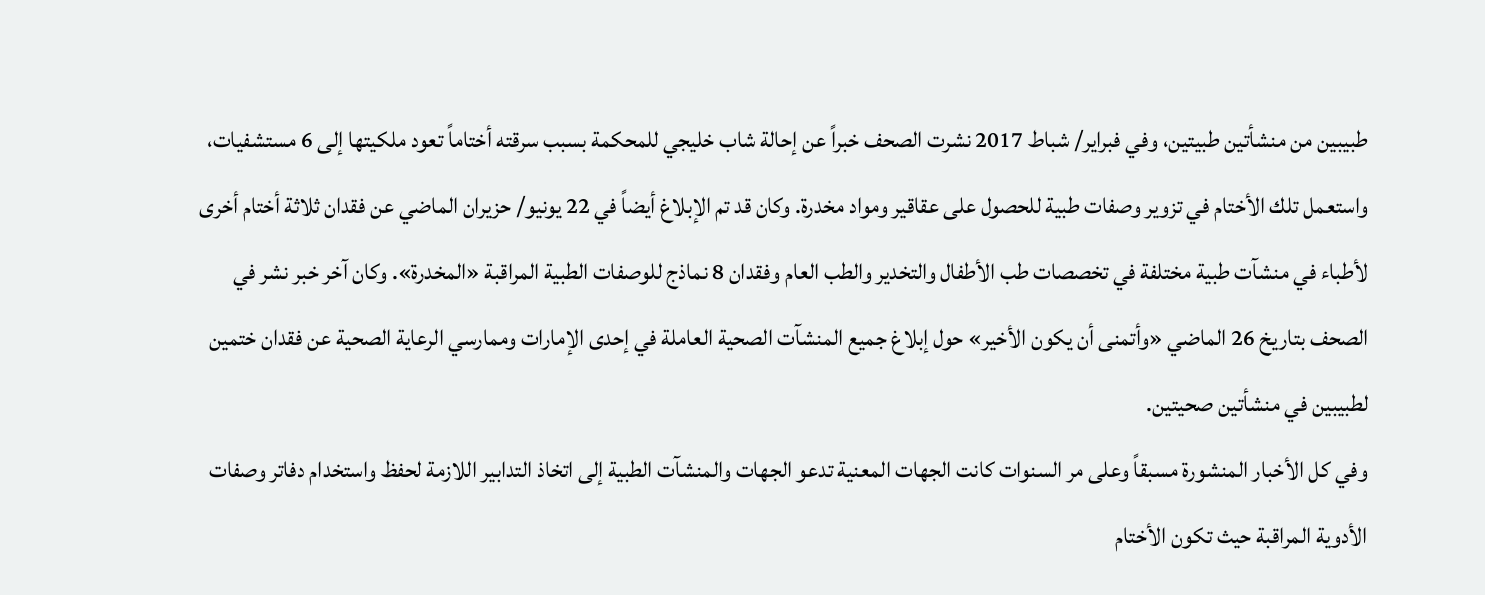طبيبين من منشأتين طبيتين، وفي فبراير/ شباط 2017 نشرت الصحف خبراً عن إحالة شاب خليجي للمحكمة بسبب سرقته أختاماً تعود ملكيتها إلى 6 مستشفيات، واستعمل تلك الأختام في تزوير وصفات طبية للحصول على عقاقير ومواد مخدرة. وكان قد تم الإبلاغ أيضاً في 22 يونيو/ حزيران الماضي عن فقدان ثلاثة أختام أخرى لأطباء في منشآت طبية مختلفة في تخصصات طب الأطفال والتخدير والطب العام وفقدان 8 نماذج للوصفات الطبية المراقبة «المخدرة». وكان آخر خبر نشر في الصحف بتاريخ 26 الماضي «وأتمنى أن يكون الأخير» حول إبلاغ جميع المنشآت الصحية العاملة في إحدى الإمارات وممارسي الرعاية الصحية عن فقدان ختمين لطبيبين في منشأتين صحيتين.
وفي كل الأخبار المنشورة مسبقاً وعلى مر السنوات كانت الجهات المعنية تدعو الجهات والمنشآت الطبية إلى اتخاذ التدابير اللازمة لحفظ واستخدام دفاتر وصفات الأدوية المراقبة حيث تكون الأختام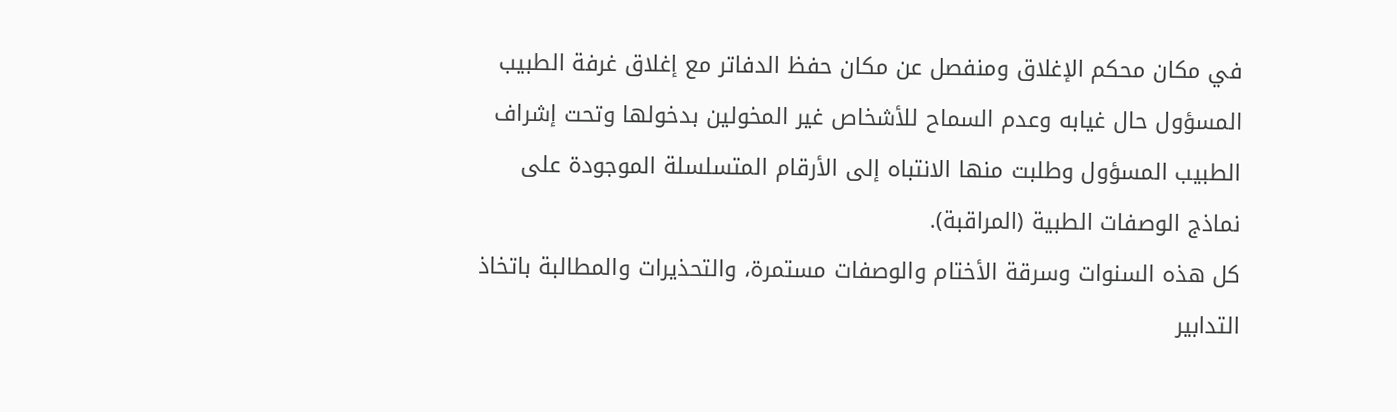في مكان محكم الإغلاق ومنفصل عن مكان حفظ الدفاتر مع إغلاق غرفة الطبيب المسؤول حال غيابه وعدم السماح للأشخاص غير المخولين بدخولها وتحت إشراف الطبيب المسؤول وطلبت منها الانتباه إلى الأرقام المتسلسلة الموجودة على نماذج الوصفات الطبية (المراقبة).
كل هذه السنوات وسرقة الأختام والوصفات مستمرة، والتحذيرات والمطالبة باتخاذ التدابير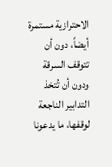الاحترازية مستمرة أيضاً، دون أن تتوقف السرقة ودون أن تُتخذ التدابير الناجعة لوقفها، ما يدعونا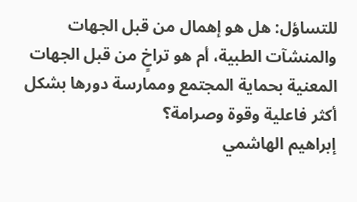للتساؤل: هل هو إهمال من قبل الجهات والمنشآت الطبية، أم هو تراخٍ من قبل الجهات المعنية بحماية المجتمع وممارسة دورها بشكل أكثر فاعلية وقوة وصرامة؟
إبراهيم الهاشمي